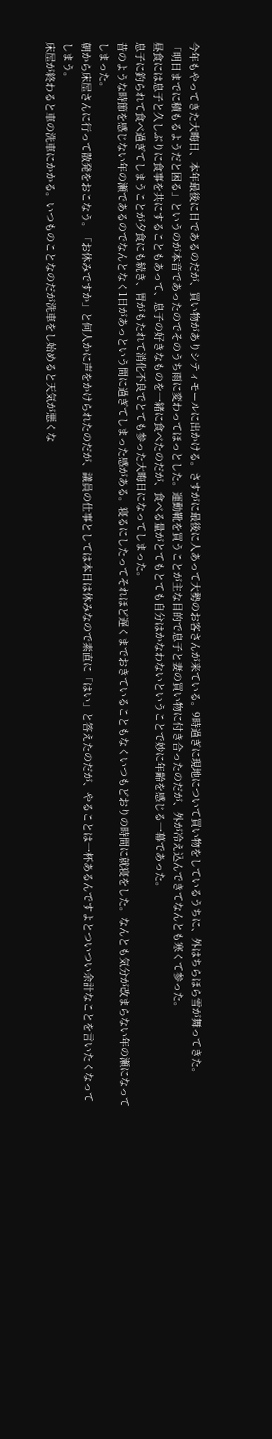今年もやってきた大晦日、本年最後に日であるのだが、買い物がありシティモールに出かける。さすがに最後に人あって大勢のお客さんが来ている。9時過ぎに現地について買い物をしているうちに、外はちらほら雪が舞ってきた。
「明日までに積もるようだと困る」というのが本音であったのでそのうち雨に変わってほっとした。運動靴を買うことが主な目的で息子と妻の買い物に付き合ったのだが、外が冷え込んできてなんとも寒くて参った。
昼食には息子と久しぶりに食事を共にすることもあって、息子の好きなものを一緒に食べたのだが、食べる量がとてもとても自分はかなわないということで妙に年齢を感じる一幕であった。
息子に釣られて食べ過ぎてしまうことが夕食にも続き、胃がもたれて消化不良でとても参った大晦日になってしまった。
昔のような時節を感じない年の瀬であるのでなんとなく1日があっという間に過ぎてしまった感がある。寝るにしたってそれほど遅くまでおきていることもなくいつもどおりの時間に就寝をした。なんとも気分が改まらない年の瀬になってしまった。
朝から床屋さんに行って散発をおこなう。「お休みですか」と何人かに声をかけられたのだが、議員の仕事としては本日は休みなので素直に「はい」と答えたのだが、やることは一杯あるんですよとついつい余計なことを言いたくなってしまう。
床屋が終わると車の洗車にかかる。いつものことなのだが洗車をし始めると天気が悪くな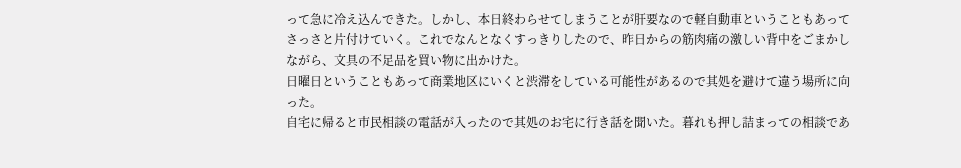って急に冷え込んできた。しかし、本日終わらせてしまうことが肝要なので軽自動車ということもあってさっさと片付けていく。これでなんとなくすっきりしたので、昨日からの筋肉痛の激しい背中をごまかしながら、文具の不足品を買い物に出かけた。
日曜日ということもあって商業地区にいくと渋滞をしている可能性があるので其処を避けて違う場所に向った。
自宅に帰ると市民相談の電話が入ったので其処のお宅に行き話を聞いた。暮れも押し詰まっての相談であ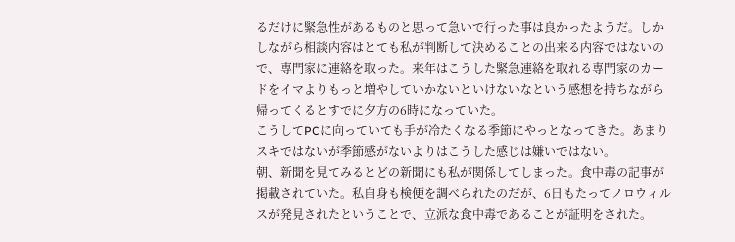るだけに緊急性があるものと思って急いで行った事は良かったようだ。しかしながら相談内容はとても私が判断して決めることの出来る内容ではないので、専門家に連絡を取った。来年はこうした緊急連絡を取れる専門家のカードをイマよりもっと増やしていかないといけないなという感想を持ちながら帰ってくるとすでに夕方の6時になっていた。
こうしてPCに向っていても手が冷たくなる季節にやっとなってきた。あまりスキではないが季節感がないよりはこうした感じは嫌いではない。
朝、新聞を見てみるとどの新聞にも私が関係してしまった。食中毒の記事が掲載されていた。私自身も検便を調べられたのだが、6日もたってノロウィルスが発見されたということで、立派な食中毒であることが証明をされた。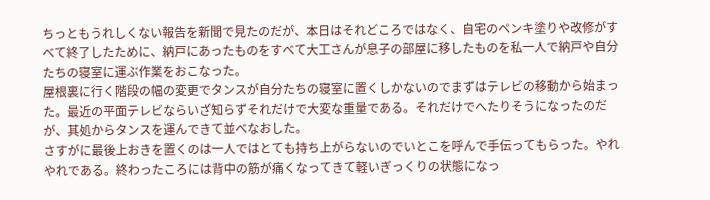ちっともうれしくない報告を新聞で見たのだが、本日はそれどころではなく、自宅のペンキ塗りや改修がすべて終了したために、納戸にあったものをすべて大工さんが息子の部屋に移したものを私一人で納戸や自分たちの寝室に運ぶ作業をおこなった。
屋根裏に行く階段の幅の変更でタンスが自分たちの寝室に置くしかないのでまずはテレビの移動から始まった。最近の平面テレビならいざ知らずそれだけで大変な重量である。それだけでへたりそうになったのだが、其処からタンスを運んできて並べなおした。
さすがに最後上おきを置くのは一人ではとても持ち上がらないのでいとこを呼んで手伝ってもらった。やれやれである。終わったころには背中の筋が痛くなってきて軽いぎっくりの状態になっ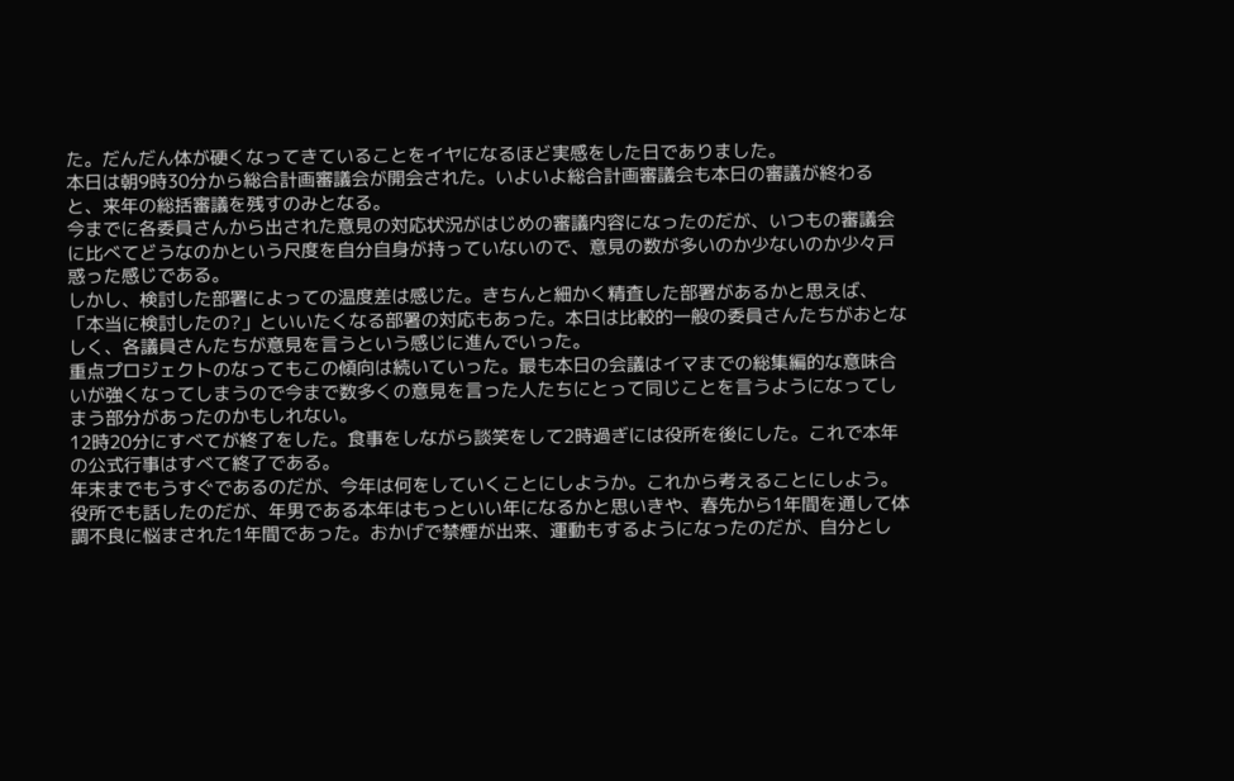た。だんだん体が硬くなってきていることをイヤになるほど実感をした日でありました。
本日は朝9時30分から総合計画審議会が開会された。いよいよ総合計画審議会も本日の審議が終わると、来年の総括審議を残すのみとなる。
今までに各委員さんから出された意見の対応状況がはじめの審議内容になったのだが、いつもの審議会に比べてどうなのかという尺度を自分自身が持っていないので、意見の数が多いのか少ないのか少々戸惑った感じである。
しかし、検討した部署によっての温度差は感じた。きちんと細かく精査した部署があるかと思えば、「本当に検討したの?」といいたくなる部署の対応もあった。本日は比較的一般の委員さんたちがおとなしく、各議員さんたちが意見を言うという感じに進んでいった。
重点プロジェクトのなってもこの傾向は続いていった。最も本日の会議はイマまでの総集編的な意味合いが強くなってしまうので今まで数多くの意見を言った人たちにとって同じことを言うようになってしまう部分があったのかもしれない。
12時20分にすべてが終了をした。食事をしながら談笑をして2時過ぎには役所を後にした。これで本年の公式行事はすべて終了である。
年末までもうすぐであるのだが、今年は何をしていくことにしようか。これから考えることにしよう。役所でも話したのだが、年男である本年はもっといい年になるかと思いきや、春先から1年間を通して体調不良に悩まされた1年間であった。おかげで禁煙が出来、運動もするようになったのだが、自分とし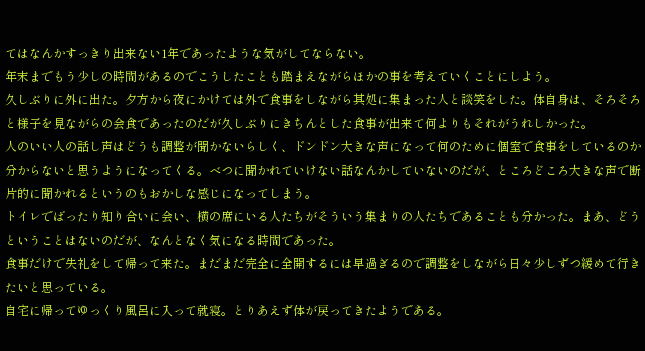てはなんかすっきり出来ない1年であったような気がしてならない。
年末までもう少しの時間があるのでこうしたことも踏まえながらほかの事を考えていくことにしよう。
久しぶりに外に出た。夕方から夜にかけては外で食事をしながら其処に集まった人と談笑をした。体自身は、そろそろと様子を見ながらの会食であったのだが久しぶりにきちんとした食事が出来て何よりもそれがうれしかった。
人のいい人の話し声はどうも調整が聞かないらしく、ドンドン大きな声になって何のために個室で食事をしているのか分からないと思うようになってくる。べつに聞かれていけない話なんかしていないのだが、ところどころ大きな声で断片的に聞かれるというのもおかしな感じになってしまう。
トイレでばったり知り合いに会い、横の席にいる人たちがそういう集まりの人たちであることも分かった。まあ、どうということはないのだが、なんとなく気になる時間であった。
食事だけで失礼をして帰って来た。まだまだ完全に全開するには早過ぎるので調整をしながら日々少しずつ緩めて行きたいと思っている。
自宅に帰ってゆっくり風呂に入って就寝。とりあえず体が戻ってきたようである。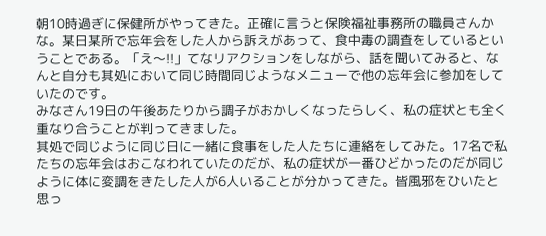朝10時過ぎに保健所がやってきた。正確に言うと保険福祉事務所の職員さんかな。某日某所で忘年会をした人から訴えがあって、食中毒の調査をしているということである。「え〜!!」てなリアクションをしながら、話を聞いてみると、なんと自分も其処において同じ時間同じようなメニューで他の忘年会に参加をしていたのです。
みなさん19日の午後あたりから調子がおかしくなったらしく、私の症状とも全く重なり合うことが判ってきました。
其処で同じように同じ日に一緒に食事をした人たちに連絡をしてみた。17名で私たちの忘年会はおこなわれていたのだが、私の症状が一番ひどかったのだが同じように体に変調をきたした人が6人いることが分かってきた。皆風邪をひいたと思っ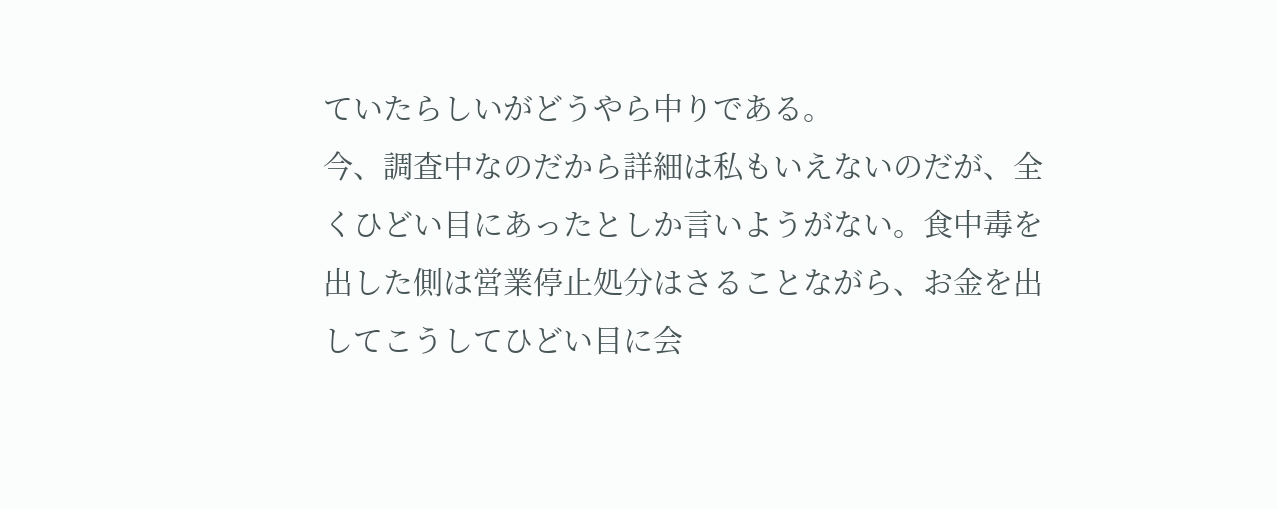ていたらしいがどうやら中りである。
今、調査中なのだから詳細は私もいえないのだが、全くひどい目にあったとしか言いようがない。食中毒を出した側は営業停止処分はさることながら、お金を出してこうしてひどい目に会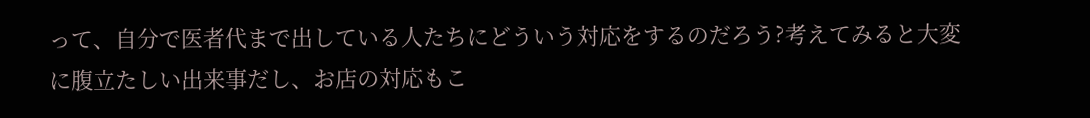って、自分で医者代まで出している人たちにどういう対応をするのだろう?考えてみると大変に腹立たしい出来事だし、お店の対応もこ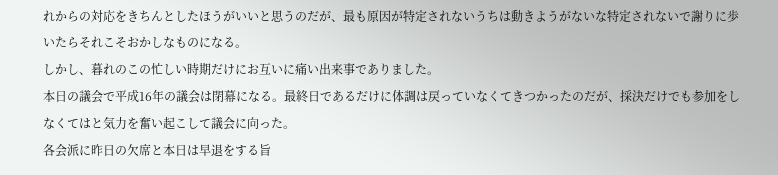れからの対応をきちんとしたほうがいいと思うのだが、最も原因が特定されないうちは動きようがないな特定されないで謝りに歩いたらそれこそおかしなものになる。
しかし、暮れのこの忙しい時期だけにお互いに痛い出来事でありました。
本日の議会で平成16年の議会は閉幕になる。最終日であるだけに体調は戻っていなくてきつかったのだが、採決だけでも参加をしなくてはと気力を奮い起こして議会に向った。
各会派に昨日の欠席と本日は早退をする旨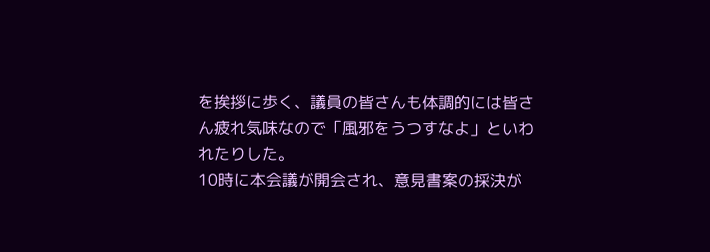を挨拶に歩く、議員の皆さんも体調的には皆さん疲れ気味なので「風邪をうつすなよ」といわれたりした。
10時に本会議が開会され、意見書案の採決が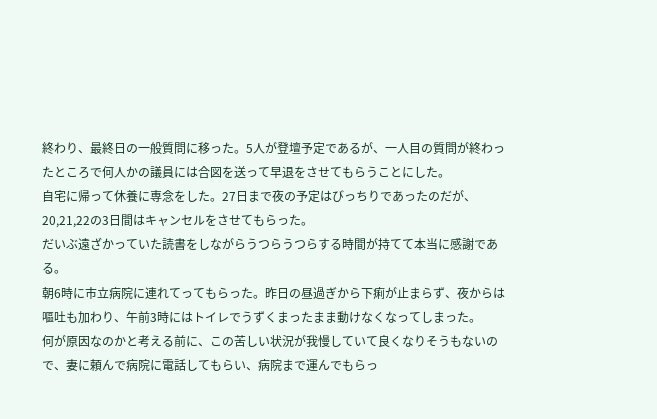終わり、最終日の一般質問に移った。5人が登壇予定であるが、一人目の質問が終わったところで何人かの議員には合図を送って早退をさせてもらうことにした。
自宅に帰って休養に専念をした。27日まで夜の予定はびっちりであったのだが、20,21,22の3日間はキャンセルをさせてもらった。
だいぶ遠ざかっていた読書をしながらうつらうつらする時間が持てて本当に感謝である。
朝6時に市立病院に連れてってもらった。昨日の昼過ぎから下痢が止まらず、夜からは嘔吐も加わり、午前3時にはトイレでうずくまったまま動けなくなってしまった。
何が原因なのかと考える前に、この苦しい状況が我慢していて良くなりそうもないので、妻に頼んで病院に電話してもらい、病院まで運んでもらっ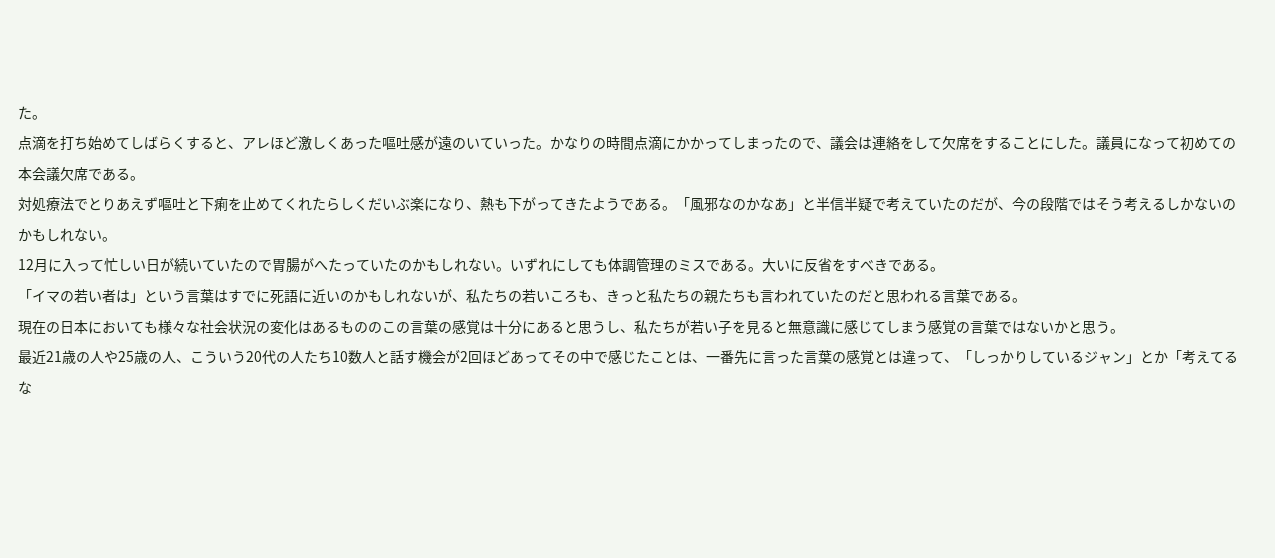た。
点滴を打ち始めてしばらくすると、アレほど激しくあった嘔吐感が遠のいていった。かなりの時間点滴にかかってしまったので、議会は連絡をして欠席をすることにした。議員になって初めての本会議欠席である。
対処療法でとりあえず嘔吐と下痢を止めてくれたらしくだいぶ楽になり、熱も下がってきたようである。「風邪なのかなあ」と半信半疑で考えていたのだが、今の段階ではそう考えるしかないのかもしれない。
12月に入って忙しい日が続いていたので胃腸がへたっていたのかもしれない。いずれにしても体調管理のミスである。大いに反省をすべきである。
「イマの若い者は」という言葉はすでに死語に近いのかもしれないが、私たちの若いころも、きっと私たちの親たちも言われていたのだと思われる言葉である。
現在の日本においても様々な社会状況の変化はあるもののこの言葉の感覚は十分にあると思うし、私たちが若い子を見ると無意識に感じてしまう感覚の言葉ではないかと思う。
最近21歳の人や25歳の人、こういう20代の人たち10数人と話す機会が2回ほどあってその中で感じたことは、一番先に言った言葉の感覚とは違って、「しっかりしているジャン」とか「考えてるな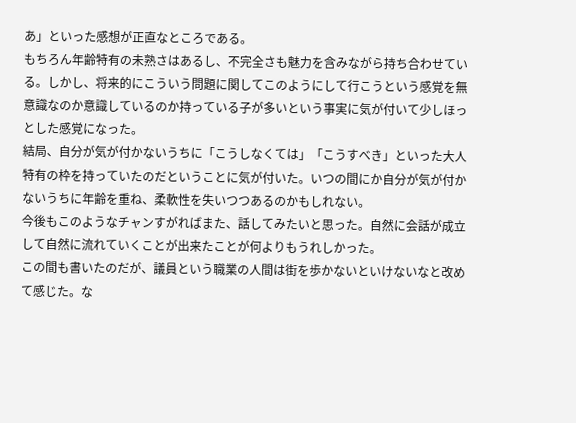あ」といった感想が正直なところである。
もちろん年齢特有の未熟さはあるし、不完全さも魅力を含みながら持ち合わせている。しかし、将来的にこういう問題に関してこのようにして行こうという感覚を無意識なのか意識しているのか持っている子が多いという事実に気が付いて少しほっとした感覚になった。
結局、自分が気が付かないうちに「こうしなくては」「こうすべき」といった大人特有の枠を持っていたのだということに気が付いた。いつの間にか自分が気が付かないうちに年齢を重ね、柔軟性を失いつつあるのかもしれない。
今後もこのようなチャンすがればまた、話してみたいと思った。自然に会話が成立して自然に流れていくことが出来たことが何よりもうれしかった。
この間も書いたのだが、議員という職業の人間は街を歩かないといけないなと改めて感じた。な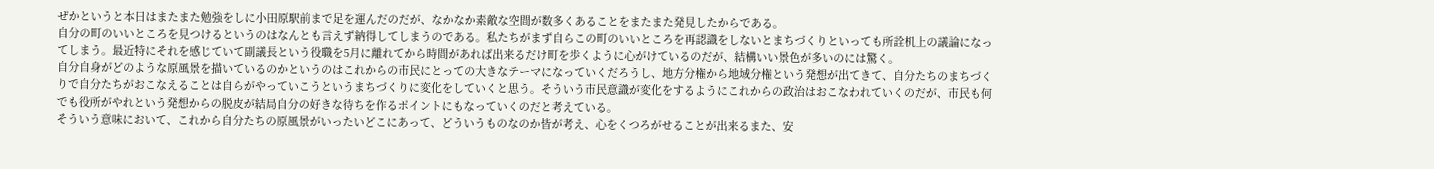ぜかというと本日はまたまた勉強をしに小田原駅前まで足を運んだのだが、なかなか素敵な空間が数多くあることをまたまた発見したからである。
自分の町のいいところを見つけるというのはなんとも言えず納得してしまうのである。私たちがまず自らこの町のいいところを再認識をしないとまちづくりといっても所詮机上の議論になってしまう。最近特にそれを感じていて副議長という役職を5月に離れてから時間があれば出来るだけ町を歩くように心がけているのだが、結構いい景色が多いのには驚く。
自分自身がどのような原風景を描いているのかというのはこれからの市民にとっての大きなテーマになっていくだろうし、地方分権から地域分権という発想が出てきて、自分たちのまちづくりで自分たちがおこなえることは自らがやっていこうというまちづくりに変化をしていくと思う。そういう市民意識が変化をするようにこれからの政治はおこなわれていくのだが、市民も何でも役所がやれという発想からの脱皮が結局自分の好きな待ちを作るポイントにもなっていくのだと考えている。
そういう意味において、これから自分たちの原風景がいったいどこにあって、どういうものなのか皆が考え、心をくつろがせることが出来るまた、安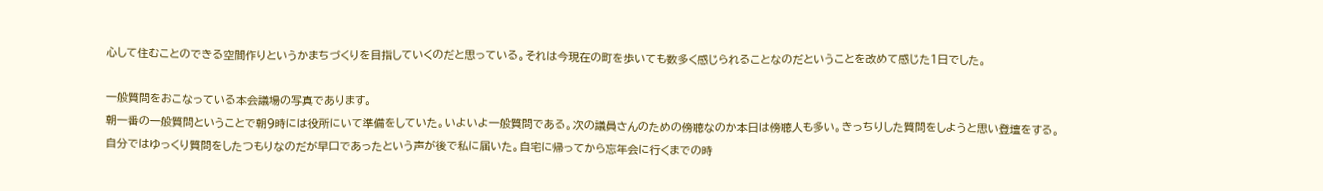心して住むことのできる空間作りというかまちづくりを目指していくのだと思っている。それは今現在の町を歩いても数多く感じられることなのだということを改めて感じた1日でした。

一般質問をおこなっている本会議場の写真であります。
朝一番の一般質問ということで朝9時には役所にいて準備をしていた。いよいよ一般質問である。次の議員さんのための傍聴なのか本日は傍聴人も多い。きっちりした質問をしようと思い登壇をする。
自分ではゆっくり質問をしたつもりなのだが早口であったという声が後で私に届いた。自宅に帰ってから忘年会に行くまでの時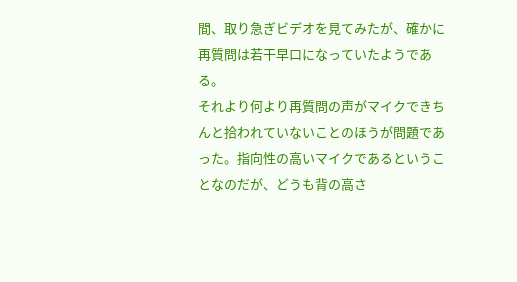間、取り急ぎビデオを見てみたが、確かに再質問は若干早口になっていたようである。
それより何より再質問の声がマイクできちんと拾われていないことのほうが問題であった。指向性の高いマイクであるということなのだが、どうも背の高さ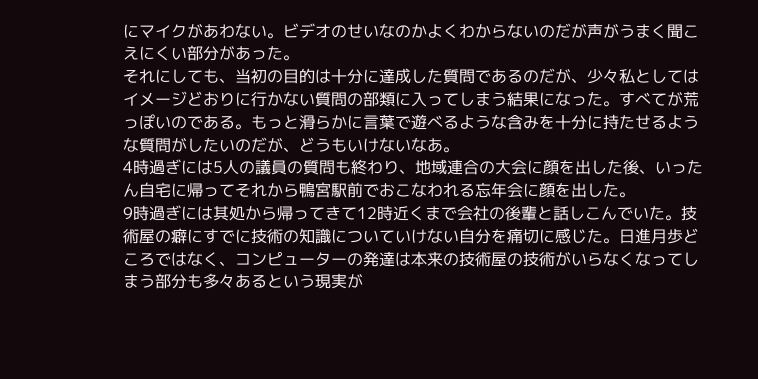にマイクがあわない。ビデオのせいなのかよくわからないのだが声がうまく聞こえにくい部分があった。
それにしても、当初の目的は十分に達成した質問であるのだが、少々私としてはイメージどおりに行かない質問の部類に入ってしまう結果になった。すべてが荒っぽいのである。もっと滑らかに言葉で遊べるような含みを十分に持たせるような質問がしたいのだが、どうもいけないなあ。
4時過ぎには5人の議員の質問も終わり、地域連合の大会に顔を出した後、いったん自宅に帰ってそれから鴨宮駅前でおこなわれる忘年会に顔を出した。
9時過ぎには其処から帰ってきて12時近くまで会社の後輩と話しこんでいた。技術屋の癖にすでに技術の知識についていけない自分を痛切に感じた。日進月歩どころではなく、コンピューターの発達は本来の技術屋の技術がいらなくなってしまう部分も多々あるという現実が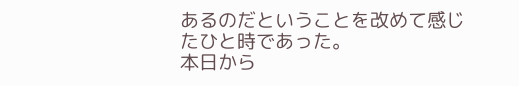あるのだということを改めて感じたひと時であった。
本日から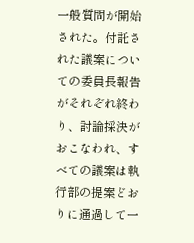一般質問が開始された。付託された議案についての委員長報告がそれぞれ終わり、討論採決がおこなわれ、すべての議案は執行部の提案どおりに通過して一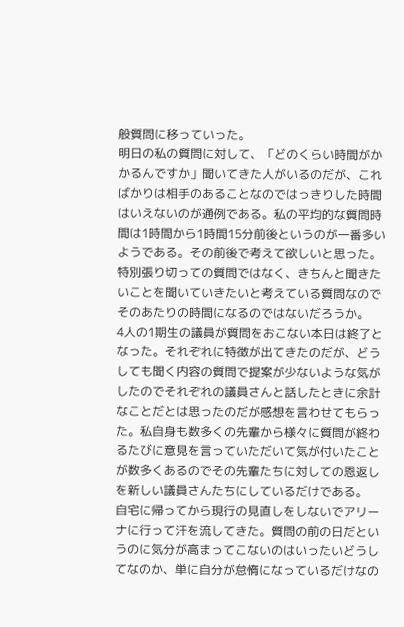般質問に移っていった。
明日の私の質問に対して、「どのくらい時間がかかるんですか」聞いてきた人がいるのだが、こればかりは相手のあることなのではっきりした時間はいえないのが通例である。私の平均的な質問時間は1時間から1時間15分前後というのが一番多いようである。その前後で考えて欲しいと思った。特別張り切っての質問ではなく、きちんと聞きたいことを聞いていきたいと考えている質問なのでそのあたりの時間になるのではないだろうか。
4人の1期生の議員が質問をおこない本日は終了となった。それぞれに特徴が出てきたのだが、どうしても聞く内容の質問で提案が少ないような気がしたのでそれぞれの議員さんと話したときに余計なことだとは思ったのだが感想を言わせてもらった。私自身も数多くの先輩から様々に質問が終わるたびに意見を言っていただいて気が付いたことが数多くあるのでその先輩たちに対しての恩返しを新しい議員さんたちにしているだけである。
自宅に帰ってから現行の見直しをしないでアリーナに行って汗を流してきた。質問の前の日だというのに気分が高まってこないのはいったいどうしてなのか、単に自分が怠惰になっているだけなの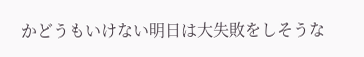かどうもいけない明日は大失敗をしそうな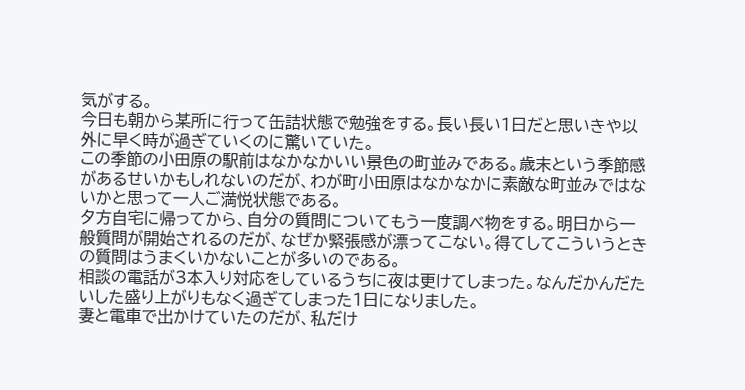気がする。
今日も朝から某所に行って缶詰状態で勉強をする。長い長い1日だと思いきや以外に早く時が過ぎていくのに驚いていた。
この季節の小田原の駅前はなかなかいい景色の町並みである。歳末という季節感があるせいかもしれないのだが、わが町小田原はなかなかに素敵な町並みではないかと思って一人ご満悦状態である。
夕方自宅に帰ってから、自分の質問についてもう一度調べ物をする。明日から一般質問が開始されるのだが、なぜか緊張感が漂ってこない。得てしてこういうときの質問はうまくいかないことが多いのである。
相談の電話が3本入り対応をしているうちに夜は更けてしまった。なんだかんだたいした盛り上がりもなく過ぎてしまった1日になりました。
妻と電車で出かけていたのだが、私だけ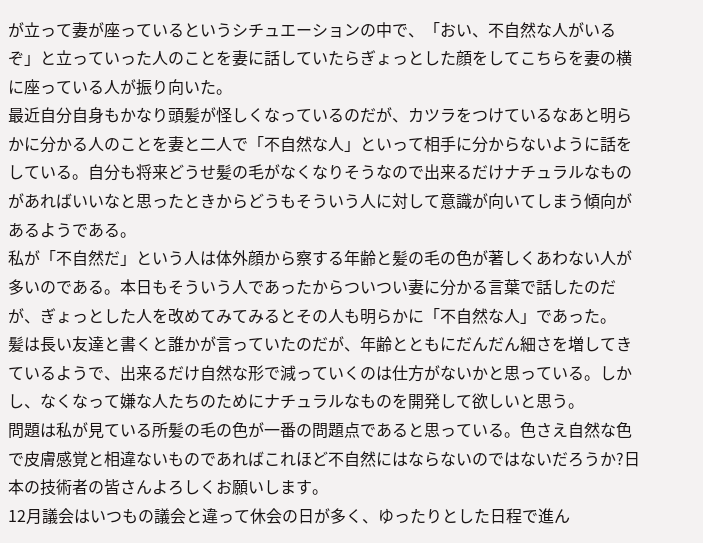が立って妻が座っているというシチュエーションの中で、「おい、不自然な人がいるぞ」と立っていった人のことを妻に話していたらぎょっとした顔をしてこちらを妻の横に座っている人が振り向いた。
最近自分自身もかなり頭髪が怪しくなっているのだが、カツラをつけているなあと明らかに分かる人のことを妻と二人で「不自然な人」といって相手に分からないように話をしている。自分も将来どうせ髪の毛がなくなりそうなので出来るだけナチュラルなものがあればいいなと思ったときからどうもそういう人に対して意識が向いてしまう傾向があるようである。
私が「不自然だ」という人は体外顔から察する年齢と髪の毛の色が著しくあわない人が多いのである。本日もそういう人であったからついつい妻に分かる言葉で話したのだが、ぎょっとした人を改めてみてみるとその人も明らかに「不自然な人」であった。
髪は長い友達と書くと誰かが言っていたのだが、年齢とともにだんだん細さを増してきているようで、出来るだけ自然な形で減っていくのは仕方がないかと思っている。しかし、なくなって嫌な人たちのためにナチュラルなものを開発して欲しいと思う。
問題は私が見ている所髪の毛の色が一番の問題点であると思っている。色さえ自然な色で皮膚感覚と相違ないものであればこれほど不自然にはならないのではないだろうか?日本の技術者の皆さんよろしくお願いします。
12月議会はいつもの議会と違って休会の日が多く、ゆったりとした日程で進ん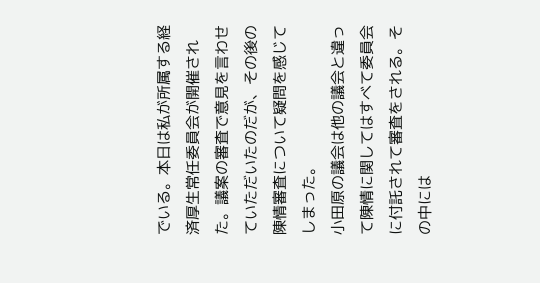でいる。本日は私が所属する経済厚生常任委員会が開催された。議案の審査で意見を言わせていただいたのだが、その後の陳情審査について疑問を感じてしまった。
小田原の議会は他の議会と違って陳情に関してはすべて委員会に付託されて審査をされる。その中には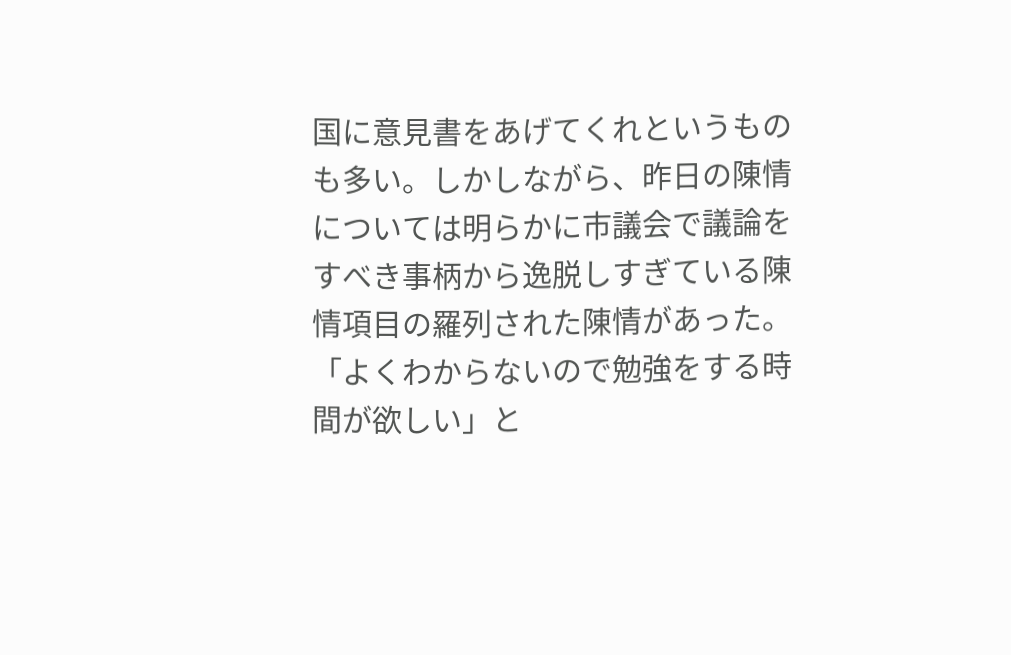国に意見書をあげてくれというものも多い。しかしながら、昨日の陳情については明らかに市議会で議論をすべき事柄から逸脱しすぎている陳情項目の羅列された陳情があった。「よくわからないので勉強をする時間が欲しい」と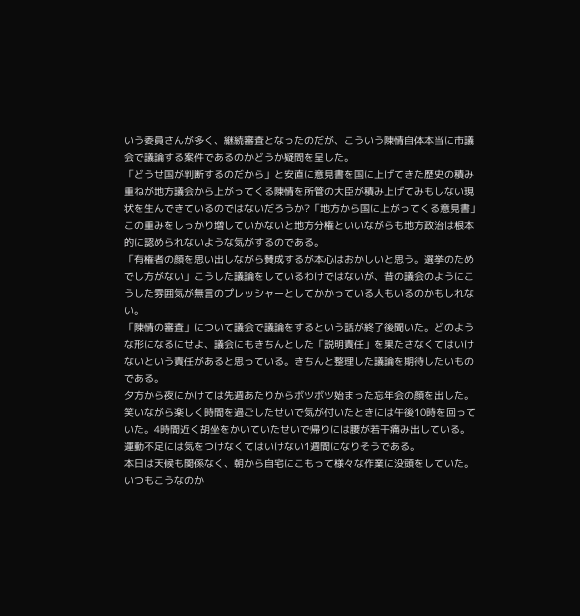いう委員さんが多く、継続審査となったのだが、こういう陳情自体本当に市議会で議論する案件であるのかどうか疑問を呈した。
「どうせ国が判断するのだから」と安直に意見書を国に上げてきた歴史の積み重ねが地方議会から上がってくる陳情を所管の大臣が積み上げてみもしない現状を生んできているのではないだろうか?「地方から国に上がってくる意見書」この重みをしっかり増していかないと地方分権といいながらも地方政治は根本的に認められないような気がするのである。
「有権者の顔を思い出しながら賛成するが本心はおかしいと思う。選挙のためでし方がない」こうした議論をしているわけではないが、昔の議会のようにこうした雰囲気が無言のプレッシャーとしてかかっている人もいるのかもしれない。
「陳情の審査」について議会で議論をするという話が終了後聞いた。どのような形になるにせよ、議会にもきちんとした「説明責任」を果たさなくてはいけないという責任があると思っている。きちんと整理した議論を期待したいものである。
夕方から夜にかけては先週あたりからボツボツ始まった忘年会の顔を出した。笑いながら楽しく時間を過ごしたせいで気が付いたときには午後10時を回っていた。4時間近く胡坐をかいていたせいで帰りには腰が若干痛み出している。
運動不足には気をつけなくてはいけない1週間になりそうである。
本日は天候も関係なく、朝から自宅にこもって様々な作業に没頭をしていた。いつもこうなのか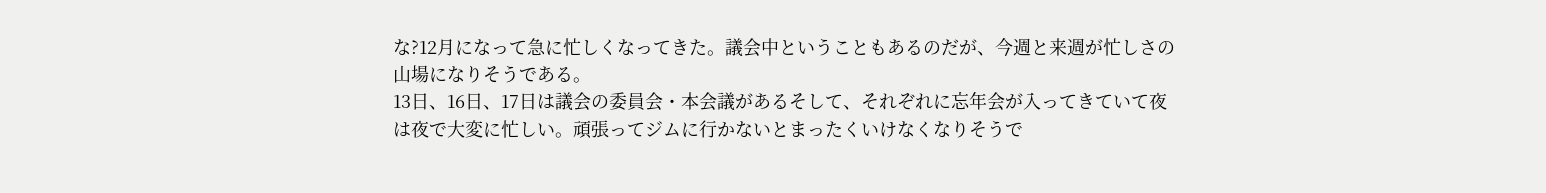な?12月になって急に忙しくなってきた。議会中ということもあるのだが、今週と来週が忙しさの山場になりそうである。
13日、16日、17日は議会の委員会・本会議があるそして、それぞれに忘年会が入ってきていて夜は夜で大変に忙しい。頑張ってジムに行かないとまったくいけなくなりそうで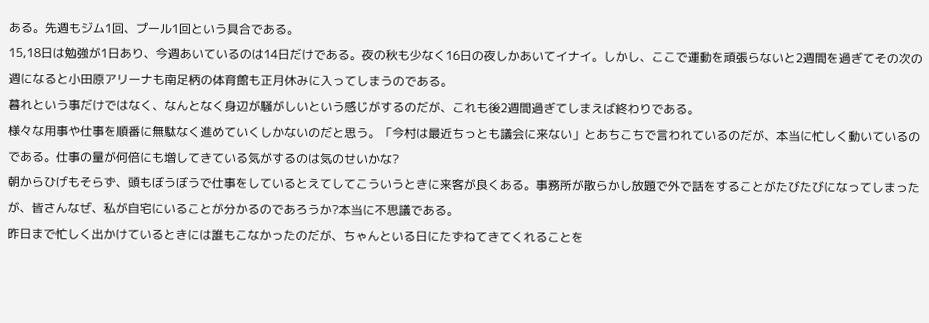ある。先週もジム1回、プール1回という具合である。
15,18日は勉強が1日あり、今週あいているのは14日だけである。夜の秋も少なく16日の夜しかあいてイナイ。しかし、ここで運動を頑張らないと2週間を過ぎてその次の週になると小田原アリーナも南足柄の体育館も正月休みに入ってしまうのである。
暮れという事だけではなく、なんとなく身辺が騒がしいという感じがするのだが、これも後2週間過ぎてしまえば終わりである。
様々な用事や仕事を順番に無駄なく進めていくしかないのだと思う。「今村は最近ちっとも議会に来ない」とあちこちで言われているのだが、本当に忙しく動いているのである。仕事の量が何倍にも増してきている気がするのは気のせいかな?
朝からひげもそらず、頭もぼうぼうで仕事をしているとえてしてこういうときに来客が良くある。事務所が散らかし放題で外で話をすることがたびたびになってしまったが、皆さんなぜ、私が自宅にいることが分かるのであろうか?本当に不思議である。
昨日まで忙しく出かけているときには誰もこなかったのだが、ちゃんといる日にたずねてきてくれることを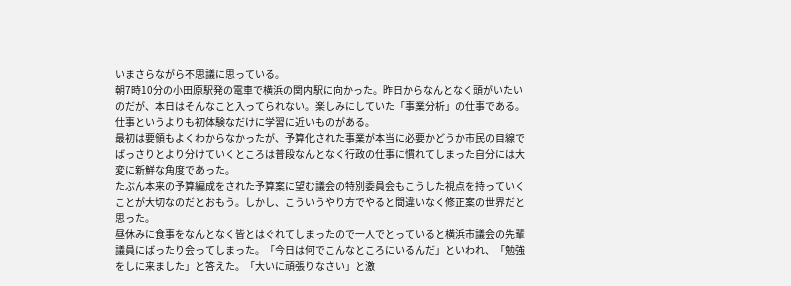いまさらながら不思議に思っている。
朝7時10分の小田原駅発の電車で横浜の関内駅に向かった。昨日からなんとなく頭がいたいのだが、本日はそんなこと入ってられない。楽しみにしていた「事業分析」の仕事である。仕事というよりも初体験なだけに学習に近いものがある。
最初は要領もよくわからなかったが、予算化された事業が本当に必要かどうか市民の目線でばっさりとより分けていくところは普段なんとなく行政の仕事に慣れてしまった自分には大変に新鮮な角度であった。
たぶん本来の予算編成をされた予算案に望む議会の特別委員会もこうした視点を持っていくことが大切なのだとおもう。しかし、こういうやり方でやると間違いなく修正案の世界だと思った。
昼休みに食事をなんとなく皆とはぐれてしまったので一人でとっていると横浜市議会の先輩議員にばったり会ってしまった。「今日は何でこんなところにいるんだ」といわれ、「勉強をしに来ました」と答えた。「大いに頑張りなさい」と激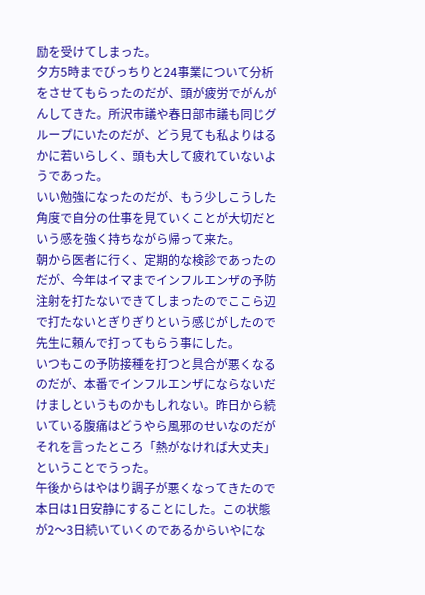励を受けてしまった。
夕方5時までびっちりと24事業について分析をさせてもらったのだが、頭が疲労でがんがんしてきた。所沢市議や春日部市議も同じグループにいたのだが、どう見ても私よりはるかに若いらしく、頭も大して疲れていないようであった。
いい勉強になったのだが、もう少しこうした角度で自分の仕事を見ていくことが大切だという感を強く持ちながら帰って来た。
朝から医者に行く、定期的な検診であったのだが、今年はイマまでインフルエンザの予防注射を打たないできてしまったのでここら辺で打たないとぎりぎりという感じがしたので先生に頼んで打ってもらう事にした。
いつもこの予防接種を打つと具合が悪くなるのだが、本番でインフルエンザにならないだけましというものかもしれない。昨日から続いている腹痛はどうやら風邪のせいなのだがそれを言ったところ「熱がなければ大丈夫」ということでうった。
午後からはやはり調子が悪くなってきたので本日は1日安静にすることにした。この状態が2〜3日続いていくのであるからいやにな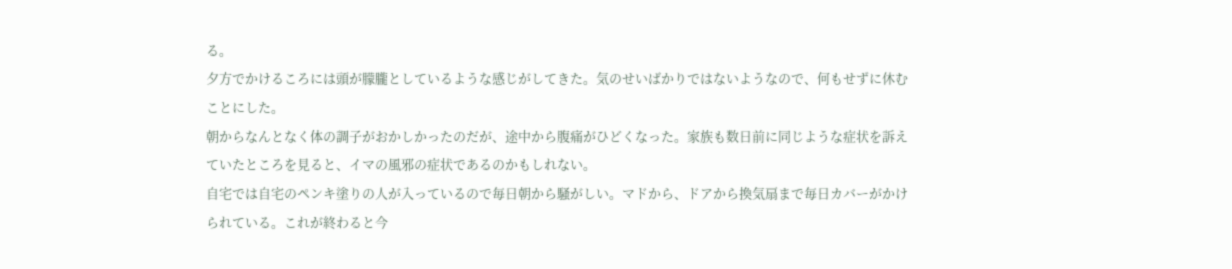る。
夕方でかけるころには頭が朦朧としているような感じがしてきた。気のせいばかりではないようなので、何もせずに休むことにした。
朝からなんとなく体の調子がおかしかったのだが、途中から腹痛がひどくなった。家族も数日前に同じような症状を訴えていたところを見ると、イマの風邪の症状であるのかもしれない。
自宅では自宅のペンキ塗りの人が入っているので毎日朝から騒がしい。マドから、ドアから換気扇まで毎日カバーがかけられている。これが終わると今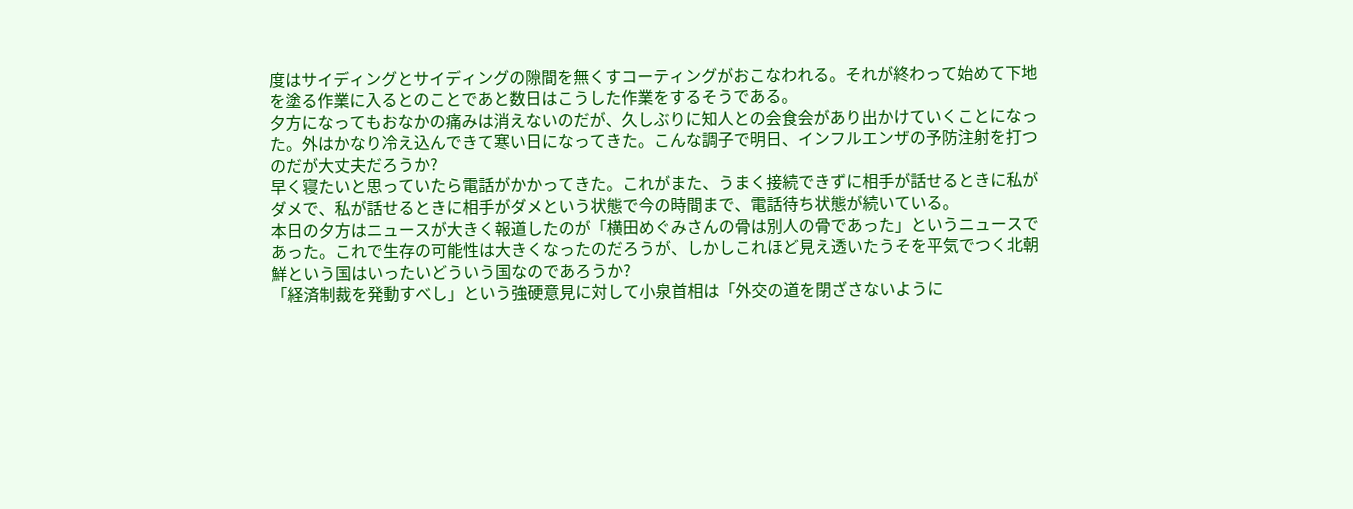度はサイディングとサイディングの隙間を無くすコーティングがおこなわれる。それが終わって始めて下地を塗る作業に入るとのことであと数日はこうした作業をするそうである。
夕方になってもおなかの痛みは消えないのだが、久しぶりに知人との会食会があり出かけていくことになった。外はかなり冷え込んできて寒い日になってきた。こんな調子で明日、インフルエンザの予防注射を打つのだが大丈夫だろうか?
早く寝たいと思っていたら電話がかかってきた。これがまた、うまく接続できずに相手が話せるときに私がダメで、私が話せるときに相手がダメという状態で今の時間まで、電話待ち状態が続いている。
本日の夕方はニュースが大きく報道したのが「横田めぐみさんの骨は別人の骨であった」というニュースであった。これで生存の可能性は大きくなったのだろうが、しかしこれほど見え透いたうそを平気でつく北朝鮮という国はいったいどういう国なのであろうか?
「経済制裁を発動すべし」という強硬意見に対して小泉首相は「外交の道を閉ざさないように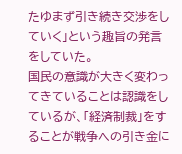たゆまず引き続き交渉をしていく」という趣旨の発言をしていた。
国民の意識が大きく変わってきていることは認識をしているが、「経済制裁」をすることが戦争への引き金に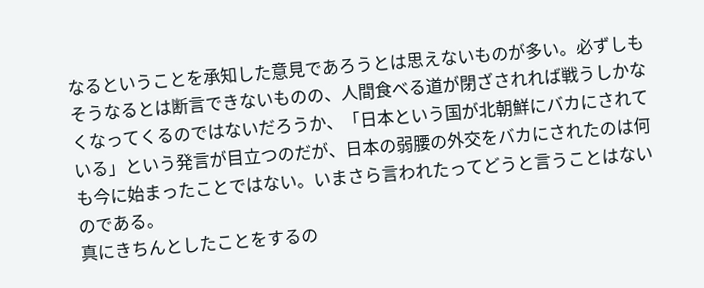なるということを承知した意見であろうとは思えないものが多い。必ずしもそうなるとは断言できないものの、人間食べる道が閉ざされれば戦うしかなくなってくるのではないだろうか、「日本という国が北朝鮮にバカにされている」という発言が目立つのだが、日本の弱腰の外交をバカにされたのは何も今に始まったことではない。いまさら言われたってどうと言うことはないのである。
真にきちんとしたことをするの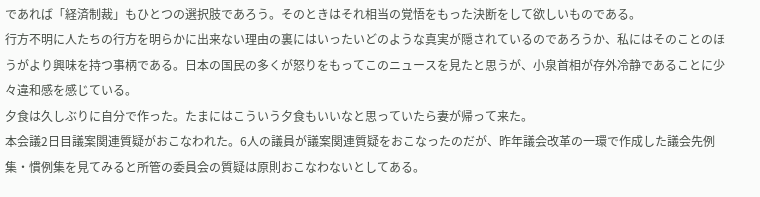であれば「経済制裁」もひとつの選択肢であろう。そのときはそれ相当の覚悟をもった決断をして欲しいものである。
行方不明に人たちの行方を明らかに出来ない理由の裏にはいったいどのような真実が隠されているのであろうか、私にはそのことのほうがより興味を持つ事柄である。日本の国民の多くが怒りをもってこのニュースを見たと思うが、小泉首相が存外冷静であることに少々違和感を感じている。
夕食は久しぶりに自分で作った。たまにはこういう夕食もいいなと思っていたら妻が帰って来た。
本会議2日目議案関連質疑がおこなわれた。6人の議員が議案関連質疑をおこなったのだが、昨年議会改革の一環で作成した議会先例集・慣例集を見てみると所管の委員会の質疑は原則おこなわないとしてある。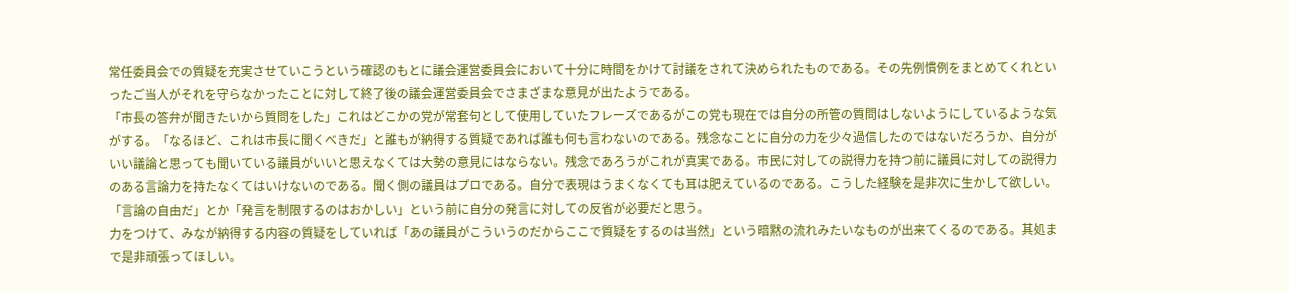常任委員会での質疑を充実させていこうという確認のもとに議会運営委員会において十分に時間をかけて討議をされて決められたものである。その先例慣例をまとめてくれといったご当人がそれを守らなかったことに対して終了後の議会運営委員会でさまざまな意見が出たようである。
「市長の答弁が聞きたいから質問をした」これはどこかの党が常套句として使用していたフレーズであるがこの党も現在では自分の所管の質問はしないようにしているような気がする。「なるほど、これは市長に聞くべきだ」と誰もが納得する質疑であれば誰も何も言わないのである。残念なことに自分の力を少々過信したのではないだろうか、自分がいい議論と思っても聞いている議員がいいと思えなくては大勢の意見にはならない。残念であろうがこれが真実である。市民に対しての説得力を持つ前に議員に対しての説得力のある言論力を持たなくてはいけないのである。聞く側の議員はプロである。自分で表現はうまくなくても耳は肥えているのである。こうした経験を是非次に生かして欲しい。「言論の自由だ」とか「発言を制限するのはおかしい」という前に自分の発言に対しての反省が必要だと思う。
力をつけて、みなが納得する内容の質疑をしていれば「あの議員がこういうのだからここで質疑をするのは当然」という暗黙の流れみたいなものが出来てくるのである。其処まで是非頑張ってほしい。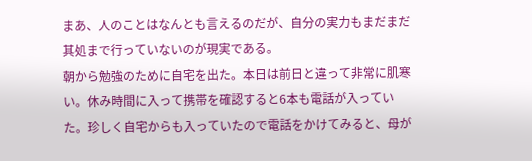まあ、人のことはなんとも言えるのだが、自分の実力もまだまだ其処まで行っていないのが現実である。
朝から勉強のために自宅を出た。本日は前日と違って非常に肌寒い。休み時間に入って携帯を確認すると6本も電話が入っていた。珍しく自宅からも入っていたので電話をかけてみると、母が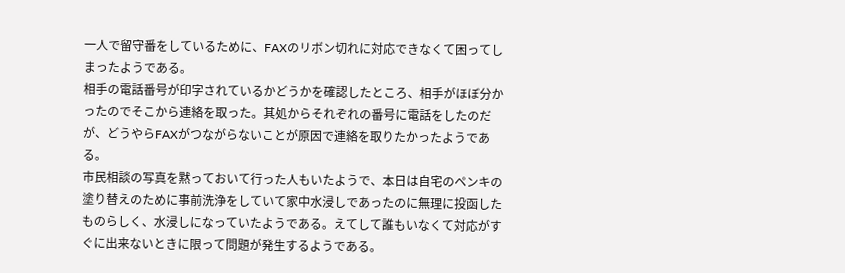一人で留守番をしているために、FAXのリボン切れに対応できなくて困ってしまったようである。
相手の電話番号が印字されているかどうかを確認したところ、相手がほぼ分かったのでそこから連絡を取った。其処からそれぞれの番号に電話をしたのだが、どうやらFAXがつながらないことが原因で連絡を取りたかったようである。
市民相談の写真を黙っておいて行った人もいたようで、本日は自宅のペンキの塗り替えのために事前洗浄をしていて家中水浸しであったのに無理に投函したものらしく、水浸しになっていたようである。えてして誰もいなくて対応がすぐに出来ないときに限って問題が発生するようである。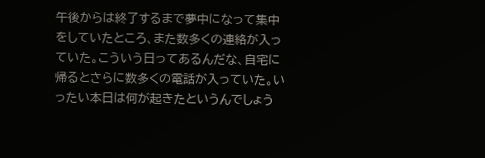午後からは終了するまで夢中になって集中をしていたところ、また数多くの連絡が入っていた。こういう日ってあるんだな、自宅に帰るとさらに数多くの電話が入っていた。いったい本日は何が起きたというんでしょう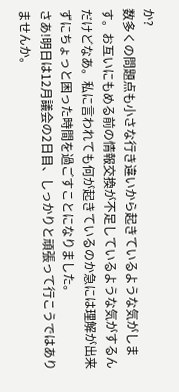か?
数多くの問題点も小さな行き違いから起きているような気がします。お互いにもめる前の情報交換が不足しているような気がするんだけどなあ。私に言われても何が起きているのか急には理解が出来ずにちょっと困った時間を過ごすことになりました。
さあ!明日は12月議会の2日目、しっかりと頑張って行こうではありませんか。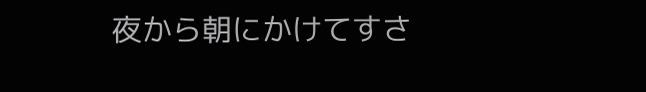夜から朝にかけてすさ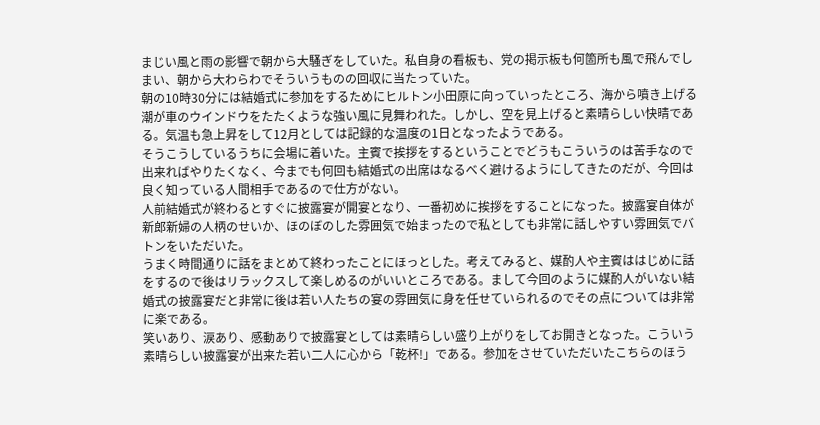まじい風と雨の影響で朝から大騒ぎをしていた。私自身の看板も、党の掲示板も何箇所も風で飛んでしまい、朝から大わらわでそういうものの回収に当たっていた。
朝の10時30分には結婚式に参加をするためにヒルトン小田原に向っていったところ、海から噴き上げる潮が車のウインドウをたたくような強い風に見舞われた。しかし、空を見上げると素晴らしい快晴である。気温も急上昇をして12月としては記録的な温度の1日となったようである。
そうこうしているうちに会場に着いた。主賓で挨拶をするということでどうもこういうのは苦手なので出来ればやりたくなく、今までも何回も結婚式の出席はなるべく避けるようにしてきたのだが、今回は良く知っている人間相手であるので仕方がない。
人前結婚式が終わるとすぐに披露宴が開宴となり、一番初めに挨拶をすることになった。披露宴自体が新郎新婦の人柄のせいか、ほのぼのした雰囲気で始まったので私としても非常に話しやすい雰囲気でバトンをいただいた。
うまく時間通りに話をまとめて終わったことにほっとした。考えてみると、媒酌人や主賓ははじめに話をするので後はリラックスして楽しめるのがいいところである。まして今回のように媒酌人がいない結婚式の披露宴だと非常に後は若い人たちの宴の雰囲気に身を任せていられるのでその点については非常に楽である。
笑いあり、涙あり、感動ありで披露宴としては素晴らしい盛り上がりをしてお開きとなった。こういう素晴らしい披露宴が出来た若い二人に心から「乾杯!」である。参加をさせていただいたこちらのほう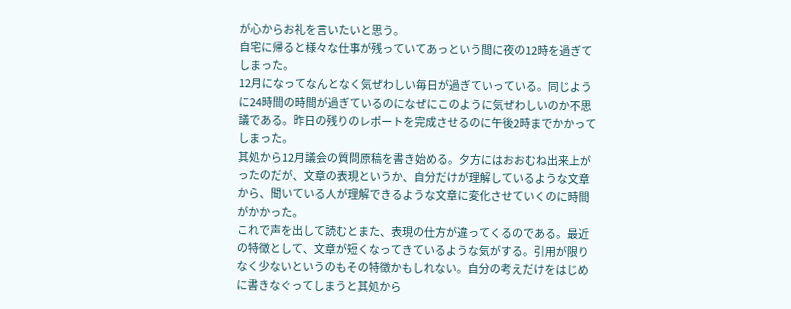が心からお礼を言いたいと思う。
自宅に帰ると様々な仕事が残っていてあっという間に夜の12時を過ぎてしまった。
12月になってなんとなく気ぜわしい毎日が過ぎていっている。同じように24時間の時間が過ぎているのになぜにこのように気ぜわしいのか不思議である。昨日の残りのレポートを完成させるのに午後2時までかかってしまった。
其処から12月議会の質問原稿を書き始める。夕方にはおおむね出来上がったのだが、文章の表現というか、自分だけが理解しているような文章から、聞いている人が理解できるような文章に変化させていくのに時間がかかった。
これで声を出して読むとまた、表現の仕方が違ってくるのである。最近の特徴として、文章が短くなってきているような気がする。引用が限りなく少ないというのもその特徴かもしれない。自分の考えだけをはじめに書きなぐってしまうと其処から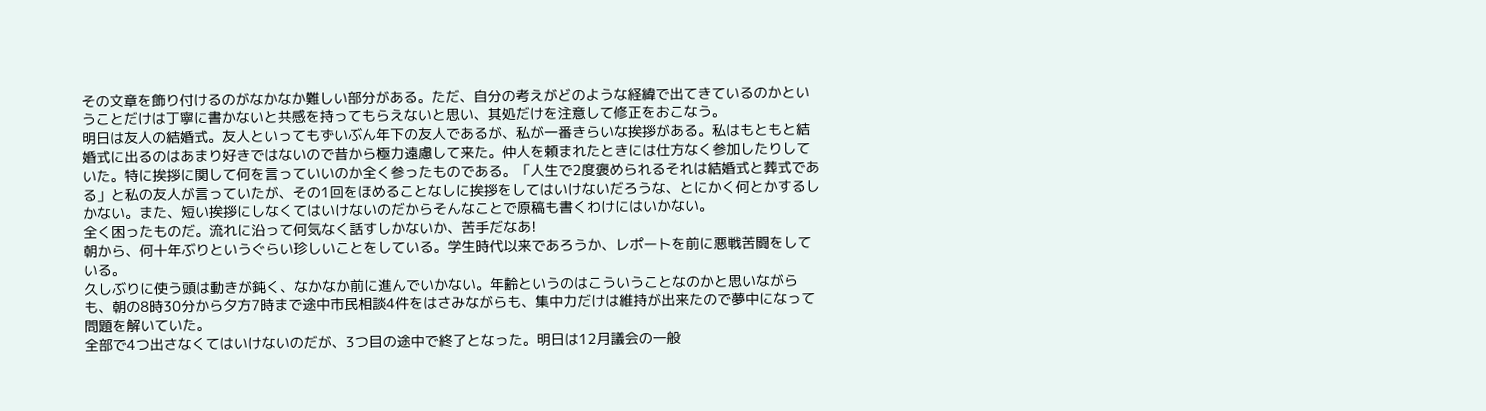その文章を飾り付けるのがなかなか難しい部分がある。ただ、自分の考えがどのような経緯で出てきているのかということだけは丁寧に書かないと共感を持ってもらえないと思い、其処だけを注意して修正をおこなう。
明日は友人の結婚式。友人といってもずいぶん年下の友人であるが、私が一番きらいな挨拶がある。私はもともと結婚式に出るのはあまり好きではないので昔から極力遠慮して来た。仲人を頼まれたときには仕方なく参加したりしていた。特に挨拶に関して何を言っていいのか全く参ったものである。「人生で2度褒められるそれは結婚式と葬式である」と私の友人が言っていたが、その1回をほめることなしに挨拶をしてはいけないだろうな、とにかく何とかするしかない。また、短い挨拶にしなくてはいけないのだからそんなことで原稿も書くわけにはいかない。
全く困ったものだ。流れに沿って何気なく話すしかないか、苦手だなあ!
朝から、何十年ぶりというぐらい珍しいことをしている。学生時代以来であろうか、レポートを前に悪戦苦闘をしている。
久しぶりに使う頭は動きが鈍く、なかなか前に進んでいかない。年齢というのはこういうことなのかと思いながらも、朝の8時30分から夕方7時まで途中市民相談4件をはさみながらも、集中力だけは維持が出来たので夢中になって問題を解いていた。
全部で4つ出さなくてはいけないのだが、3つ目の途中で終了となった。明日は12月議会の一般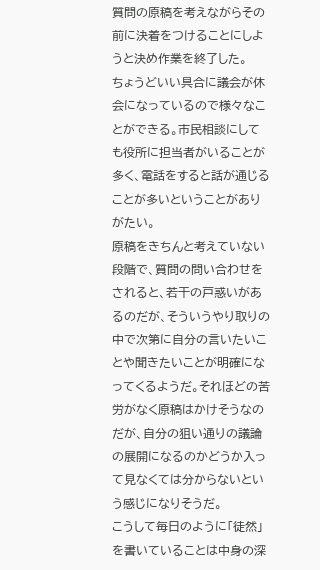質問の原稿を考えながらその前に決着をつけることにしようと決め作業を終了した。
ちょうどいい具合に議会が休会になっているので様々なことができる。市民相談にしても役所に担当者がいることが多く、電話をすると話が通じることが多いということがありがたい。
原稿をきちんと考えていない段階で、質問の問い合わせをされると、若干の戸惑いがあるのだが、そういうやり取りの中で次第に自分の言いたいことや聞きたいことが明確になってくるようだ。それほどの苦労がなく原稿はかけそうなのだが、自分の狙い通りの議論の展開になるのかどうか入って見なくては分からないという感じになりそうだ。
こうして毎日のように「徒然」を書いていることは中身の深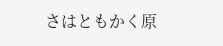さはともかく原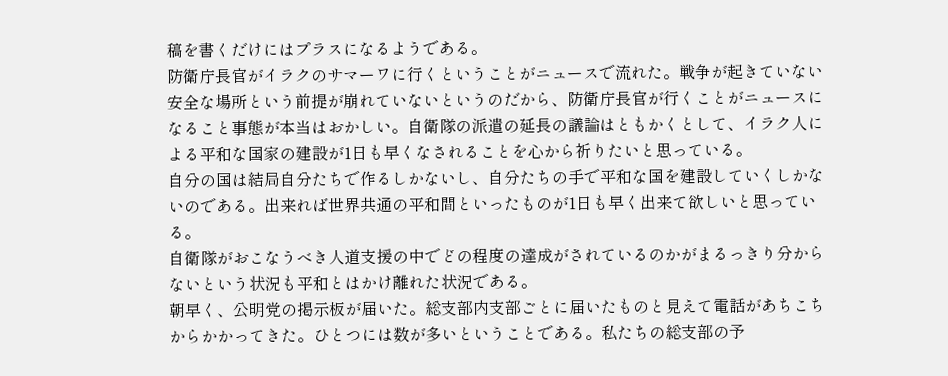稿を書くだけにはプラスになるようである。
防衛庁長官がイラクのサマーワに行くということがニュースで流れた。戦争が起きていない安全な場所という前提が崩れていないというのだから、防衛庁長官が行くことがニュースになること事態が本当はおかしい。自衛隊の派遣の延長の議論はともかくとして、イラク人による平和な国家の建設が1日も早くなされることを心から祈りたいと思っている。
自分の国は結局自分たちで作るしかないし、自分たちの手で平和な国を建設していくしかないのである。出来れば世界共通の平和間といったものが1日も早く出来て欲しいと思っている。
自衛隊がおこなうべき人道支援の中でどの程度の達成がされているのかがまるっきり分からないという状況も平和とはかけ離れた状況である。
朝早く、公明党の掲示板が届いた。総支部内支部ごとに届いたものと見えて電話があちこちからかかってきた。ひとつには数が多いということである。私たちの総支部の予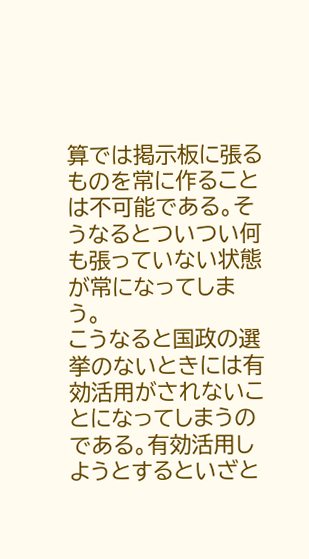算では掲示板に張るものを常に作ることは不可能である。そうなるとついつい何も張っていない状態が常になってしまう。
こうなると国政の選挙のないときには有効活用がされないことになってしまうのである。有効活用しようとするといざと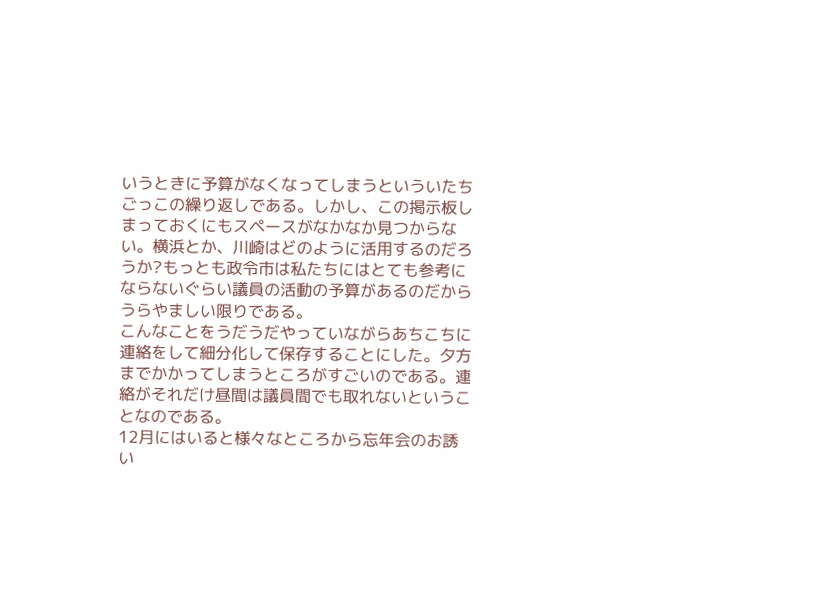いうときに予算がなくなってしまうといういたちごっこの繰り返しである。しかし、この掲示板しまっておくにもスペースがなかなか見つからない。横浜とか、川崎はどのように活用するのだろうか?もっとも政令市は私たちにはとても参考にならないぐらい議員の活動の予算があるのだからうらやましい限りである。
こんなことをうだうだやっていながらあちこちに連絡をして細分化して保存することにした。夕方までかかってしまうところがすごいのである。連絡がそれだけ昼間は議員間でも取れないということなのである。
12月にはいると様々なところから忘年会のお誘い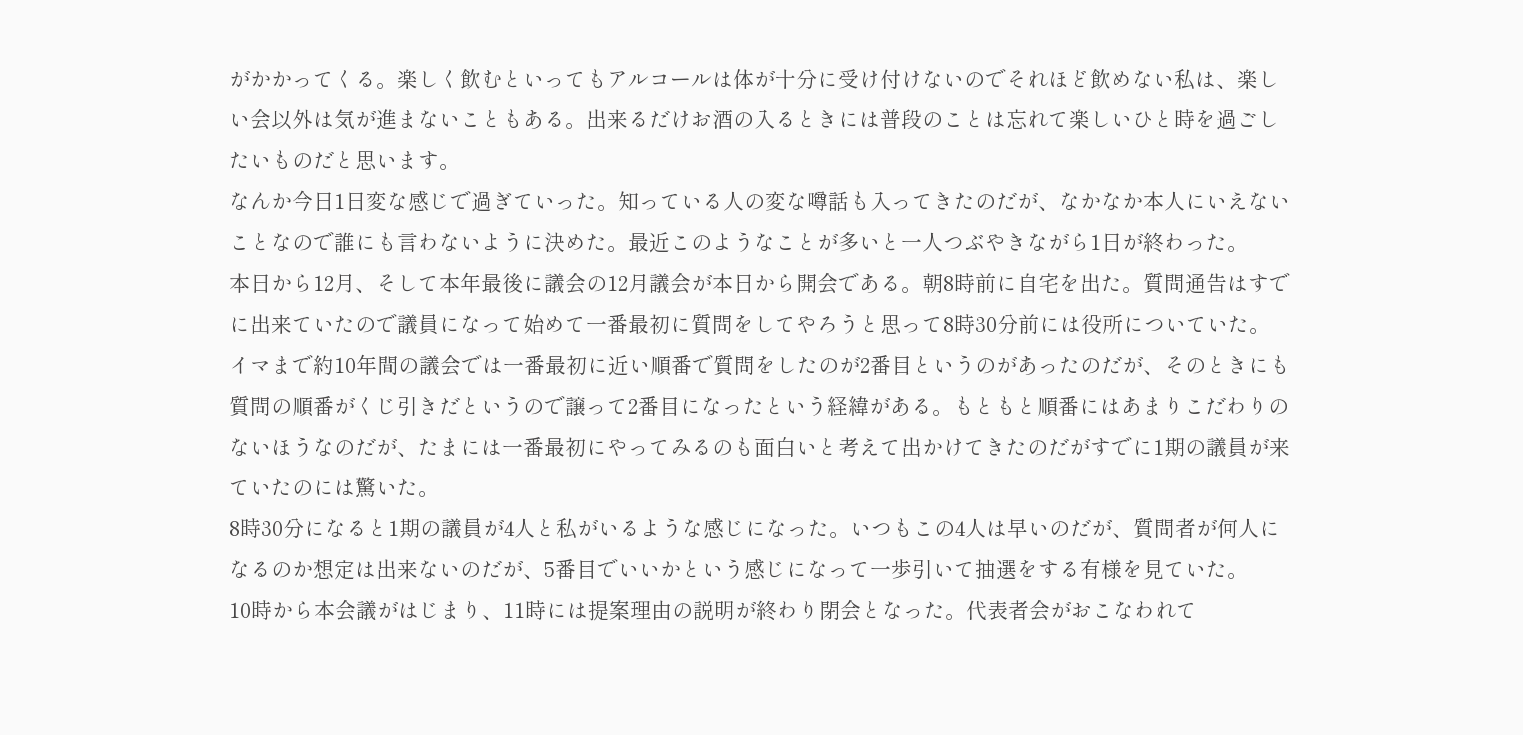がかかってくる。楽しく飲むといってもアルコールは体が十分に受け付けないのでそれほど飲めない私は、楽しい会以外は気が進まないこともある。出来るだけお酒の入るときには普段のことは忘れて楽しいひと時を過ごしたいものだと思います。
なんか今日1日変な感じで過ぎていった。知っている人の変な噂話も入ってきたのだが、なかなか本人にいえないことなので誰にも言わないように決めた。最近このようなことが多いと一人つぶやきながら1日が終わった。
本日から12月、そして本年最後に議会の12月議会が本日から開会である。朝8時前に自宅を出た。質問通告はすでに出来ていたので議員になって始めて一番最初に質問をしてやろうと思って8時30分前には役所についていた。
イマまで約10年間の議会では一番最初に近い順番で質問をしたのが2番目というのがあったのだが、そのときにも質問の順番がくじ引きだというので譲って2番目になったという経緯がある。もともと順番にはあまりこだわりのないほうなのだが、たまには一番最初にやってみるのも面白いと考えて出かけてきたのだがすでに1期の議員が来ていたのには驚いた。
8時30分になると1期の議員が4人と私がいるような感じになった。いつもこの4人は早いのだが、質問者が何人になるのか想定は出来ないのだが、5番目でいいかという感じになって一歩引いて抽選をする有様を見ていた。
10時から本会議がはじまり、11時には提案理由の説明が終わり閉会となった。代表者会がおこなわれて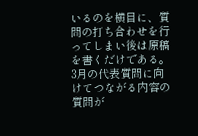いるのを横目に、質問の打ち合わせを行ってしまい後は原稿を書くだけである。3月の代表質問に向けてつながる内容の質問が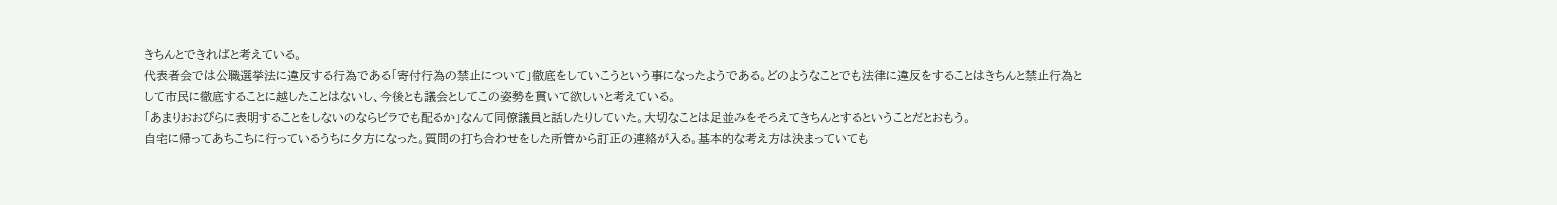きちんとできればと考えている。
代表者会では公職選挙法に違反する行為である「寄付行為の禁止について」徹底をしていこうという事になったようである。どのようなことでも法律に違反をすることはきちんと禁止行為として市民に徹底することに越したことはないし、今後とも議会としてこの姿勢を貫いて欲しいと考えている。
「あまりおおぴらに表明することをしないのならビラでも配るか」なんて同僚議員と話したりしていた。大切なことは足並みをそろえてきちんとするということだとおもう。
自宅に帰ってあちこちに行っているうちに夕方になった。質問の打ち合わせをした所管から訂正の連絡が入る。基本的な考え方は決まっていても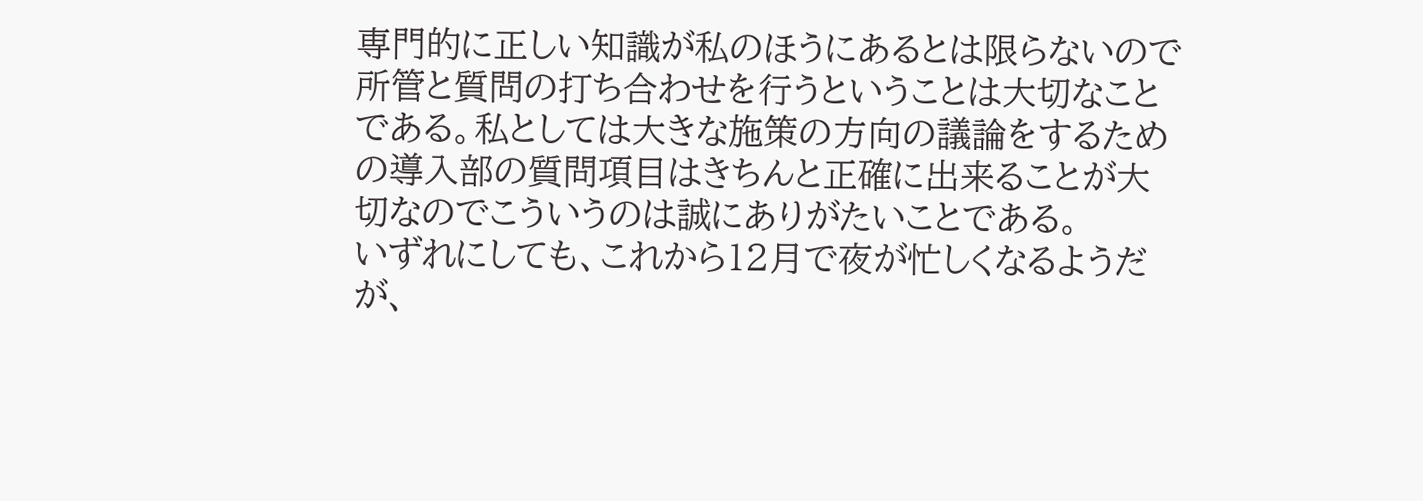専門的に正しい知識が私のほうにあるとは限らないので所管と質問の打ち合わせを行うということは大切なことである。私としては大きな施策の方向の議論をするための導入部の質問項目はきちんと正確に出来ることが大切なのでこういうのは誠にありがたいことである。
いずれにしても、これから12月で夜が忙しくなるようだが、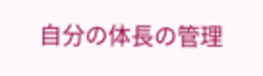自分の体長の管理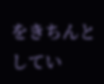をきちんとしてい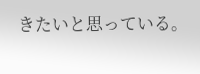きたいと思っている。